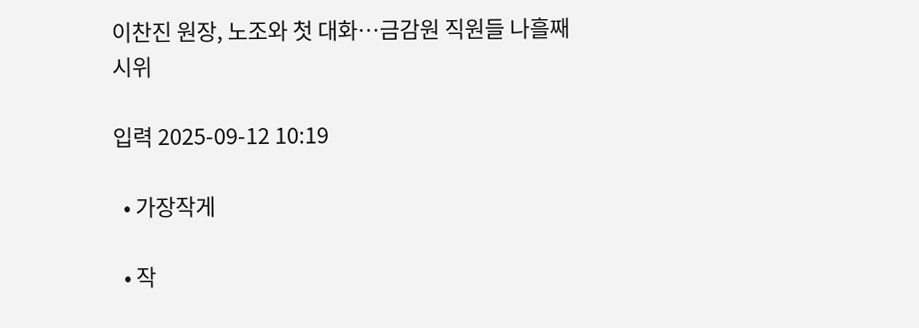이찬진 원장, 노조와 첫 대화⋯금감원 직원들 나흘째 시위

입력 2025-09-12 10:19

  • 가장작게

  • 작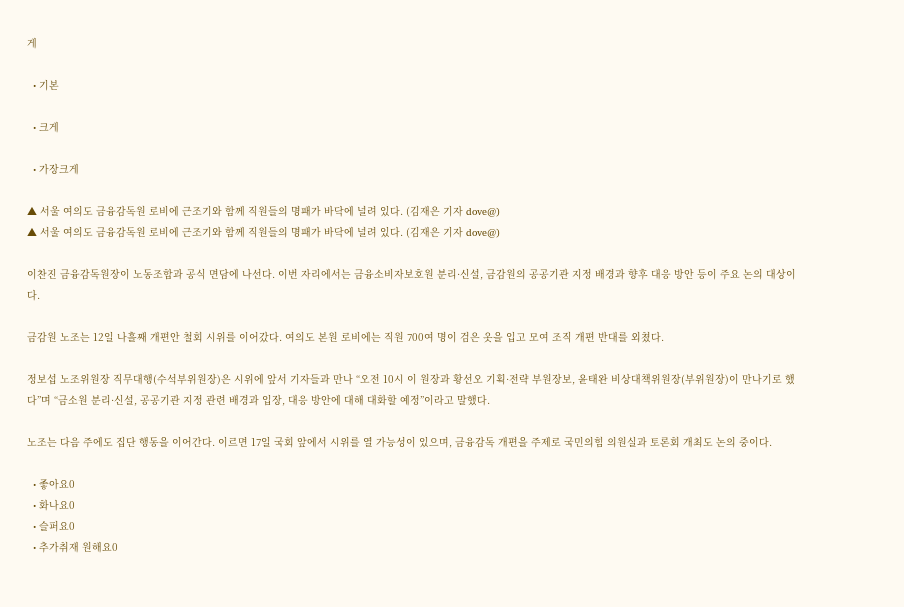게

  • 기본

  • 크게

  • 가장크게

▲ 서울 여의도 금융감독원 로비에 근조기와 함께 직원들의 명패가 바닥에 널려 있다. (김재은 기자 dove@)
▲ 서울 여의도 금융감독원 로비에 근조기와 함께 직원들의 명패가 바닥에 널려 있다. (김재은 기자 dove@)

이찬진 금융감독원장이 노동조합과 공식 면담에 나선다. 이번 자리에서는 금융소비자보호원 분리·신설, 금감원의 공공기관 지정 배경과 향후 대응 방안 등이 주요 논의 대상이다.

금감원 노조는 12일 나흘째 개편안 철회 시위를 이어갔다. 여의도 본원 로비에는 직원 700여 명이 검은 옷을 입고 모여 조직 개편 반대를 외쳤다.

정보섭 노조위원장 직무대행(수석부위원장)은 시위에 앞서 기자들과 만나 “오전 10시 이 원장과 황선오 기획·전략 부원장보, 윤태완 비상대책위원장(부위원장)이 만나기로 했다”며 “금소원 분리·신설, 공공기관 지정 관련 배경과 입장, 대응 방안에 대해 대화할 예정”이라고 말했다.

노조는 다음 주에도 집단 행동을 이어간다. 이르면 17일 국회 앞에서 시위를 열 가능성이 있으며, 금융감독 개편을 주제로 국민의힘 의원실과 토론회 개최도 논의 중이다.

  • 좋아요0
  • 화나요0
  • 슬퍼요0
  • 추가취재 원해요0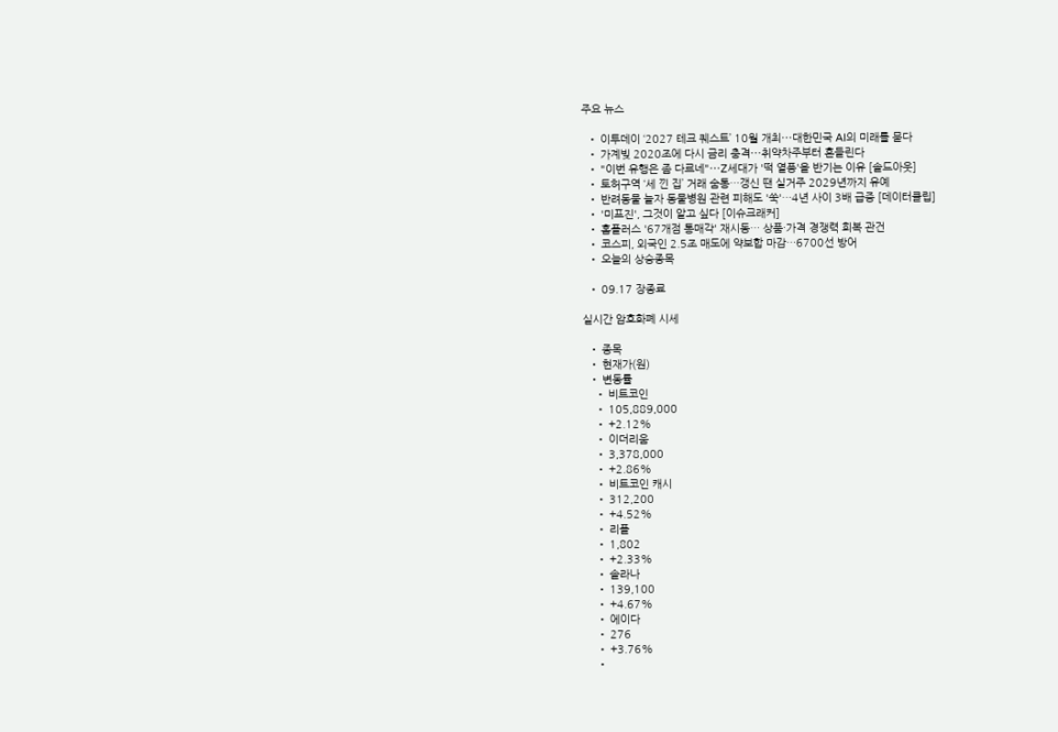주요 뉴스

  • 이투데이 ‘2027 테크 퀘스트’ 10월 개최⋯대한민국 AI의 미래를 묻다
  • 가계빚 2020조에 다시 금리 충격⋯취약차주부터 흔들린다
  • "이번 유행은 좀 다르네"⋯Z세대가 '떡 열풍'을 반기는 이유 [솔드아웃]
  • 토허구역 ‘세 낀 집’ 거래 숨통…갱신 땐 실거주 2029년까지 유예
  • 반려동물 늘자 동물병원 관련 피해도 '쑥'…4년 사이 3배 급증 [데이터클립]
  • '미프진', 그것이 알고 싶다 [이슈크래커]
  • 홈플러스 '67개점 통매각' 재시동… 상품·가격 경쟁력 회복 관건
  • 코스피, 외국인 2.5조 매도에 약보합 마감…6700선 방어
  • 오늘의 상승종목

  • 09.17 장종료

실시간 암호화폐 시세

  • 종목
  • 현재가(원)
  • 변동률
    • 비트코인
    • 105,889,000
    • +2.12%
    • 이더리움
    • 3,378,000
    • +2.86%
    • 비트코인 캐시
    • 312,200
    • +4.52%
    • 리플
    • 1,802
    • +2.33%
    • 솔라나
    • 139,100
    • +4.67%
    • 에이다
    • 276
    • +3.76%
    •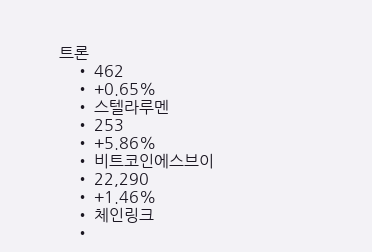트론
    • 462
    • +0.65%
    • 스텔라루멘
    • 253
    • +5.86%
    • 비트코인에스브이
    • 22,290
    • +1.46%
    • 체인링크
    •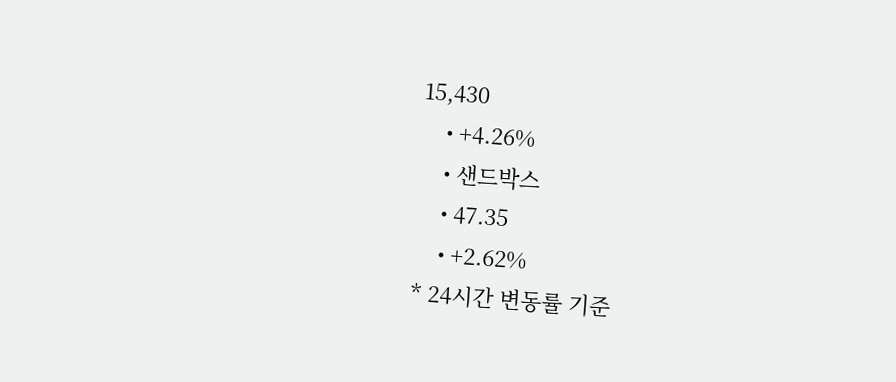15,430
    • +4.26%
    • 샌드박스
    • 47.35
    • +2.62%
* 24시간 변동률 기준